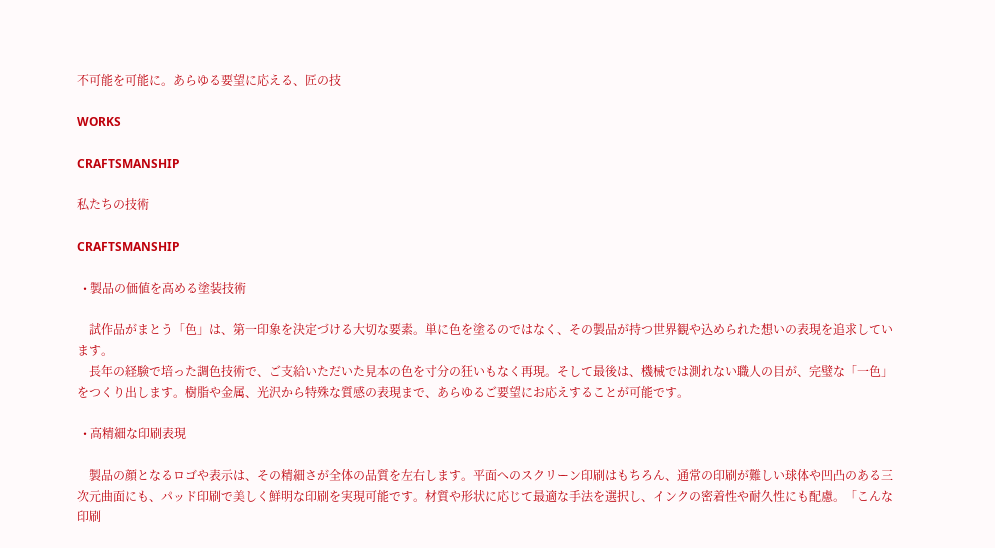不可能を可能に。あらゆる要望に応える、匠の技

WORKS

CRAFTSMANSHIP

私たちの技術

CRAFTSMANSHIP

  • 製品の価値を高める塗装技術

    試作品がまとう「色」は、第一印象を決定づける大切な要素。単に色を塗るのではなく、その製品が持つ世界観や込められた想いの表現を追求しています。
    長年の経験で培った調色技術で、ご支給いただいた見本の色を寸分の狂いもなく再現。そして最後は、機械では測れない職人の目が、完璧な「一色」をつくり出します。樹脂や金属、光沢から特殊な質感の表現まで、あらゆるご要望にお応えすることが可能です。

  • 高精細な印刷表現

    製品の顔となるロゴや表示は、その精細さが全体の品質を左右します。平面へのスクリーン印刷はもちろん、通常の印刷が難しい球体や凹凸のある三次元曲面にも、パッド印刷で美しく鮮明な印刷を実現可能です。材質や形状に応じて最適な手法を選択し、インクの密着性や耐久性にも配慮。「こんな印刷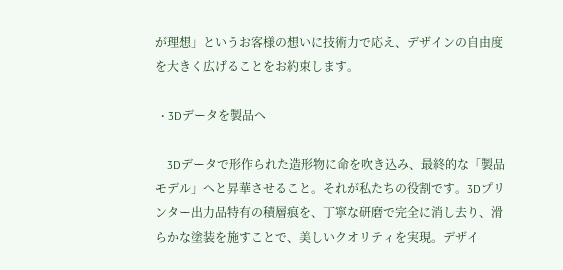が理想」というお客様の想いに技術力で応え、デザインの自由度を大きく広げることをお約束します。

  • 3Dデータを製品へ

    3Dデータで形作られた造形物に命を吹き込み、最終的な「製品モデル」へと昇華させること。それが私たちの役割です。3Dプリンター出力品特有の積層痕を、丁寧な研磨で完全に消し去り、滑らかな塗装を施すことで、美しいクオリティを実現。デザイ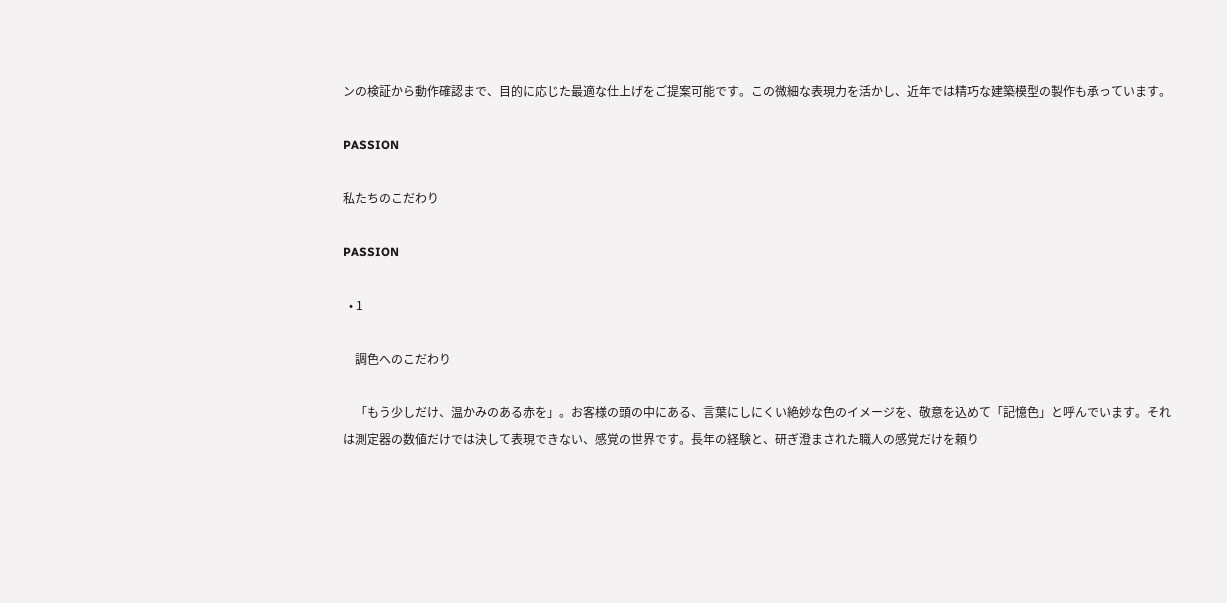ンの検証から動作確認まで、目的に応じた最適な仕上げをご提案可能です。この微細な表現力を活かし、近年では精巧な建築模型の製作も承っています。

PASSION

私たちのこだわり

PASSION

  • 1

    調色へのこだわり

    「もう少しだけ、温かみのある赤を」。お客様の頭の中にある、言葉にしにくい絶妙な色のイメージを、敬意を込めて「記憶色」と呼んでいます。それは測定器の数値だけでは決して表現できない、感覚の世界です。長年の経験と、研ぎ澄まされた職人の感覚だけを頼り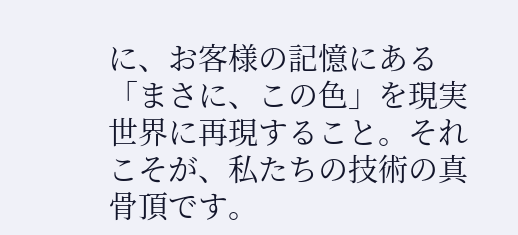に、お客様の記憶にある「まさに、この色」を現実世界に再現すること。それこそが、私たちの技術の真骨頂です。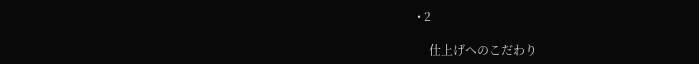• 2

    仕上げへのこだわり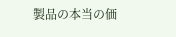製品の本当の価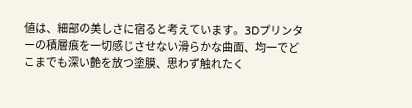値は、細部の美しさに宿ると考えています。3Dプリンターの積層痕を一切感じさせない滑らかな曲面、均一でどこまでも深い艶を放つ塗膜、思わず触れたく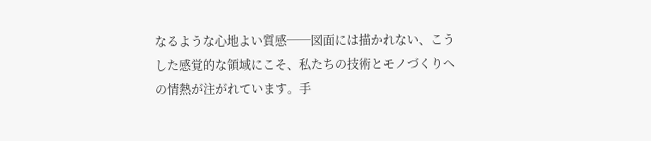なるような心地よい質感──図面には描かれない、こうした感覚的な領域にこそ、私たちの技術とモノづくりへの情熱が注がれています。手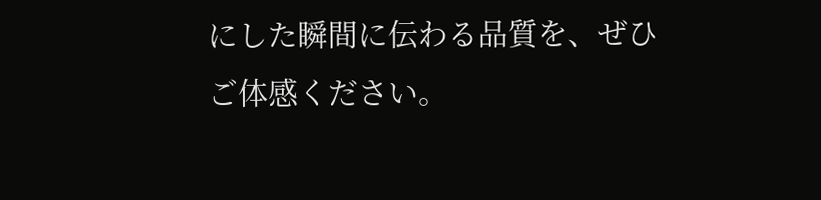にした瞬間に伝わる品質を、ぜひご体感ください。